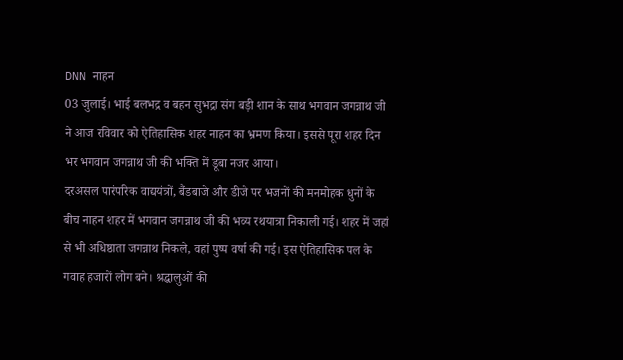DNN नाहन
03 जुलाई। भाई बलभद्र व बहन सुभद्रा संग बड़ी शान के साथ भगवान जगन्नाथ जी ने आज रविवार को ऐतिहासिक शहर नाहन का भ्रमण किया। इससे पूरा शहर दिन भर भगवान जगन्नाथ जी की भक्ति में डूबा नजर आया।
दरअसल पारंपरिक वाद्ययंत्रों, बैंडबाजे और डीजे पर भजनों की मनमोहक धुनों के बीच नाहन शहर में भगवान जगन्नाथ जी की भव्य रथयात्रा निकाली गई। शहर में जहां से भी अधिष्ठाता जगन्नाथ निकले, वहां पुष्प वर्षा की गई। इस ऐतिहासिक पल के गवाह हजारों लोग बने। श्रद्धालुओं की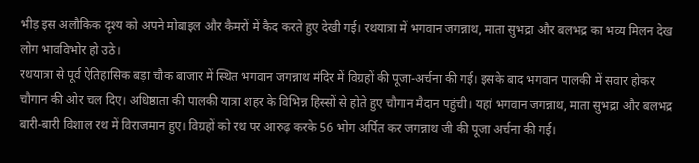भीड़ इस अलौकिक दृश्य को अपने मोबाइल और कैमरों में कैद करते हुए देखी गई। रथयात्रा में भगवान जगन्नाथ, माता सुभद्रा और बलभद्र का भव्य मिलन देख लोग भावविभोर हो उठे।
रथयात्रा से पूर्व ऐतिहासिक बड़ा चौक बाजार में स्थित भगवान जगन्नाथ मंदिर में विग्रहों की पूजा-अर्चना की गई। इसके बाद भगवान पालकी में सवार होकर चौगान की ओर चल दिए। अधिष्ठाता की पालकी यात्रा शहर के विभिन्न हिस्सों से होते हुए चौगान मैदान पहुंची। यहां भगवान जगन्नाथ, माता सुभद्रा और बलभद्र बारी-बारी विशाल रथ में विराजमान हुए। विग्रहों को रथ पर आरुढ़ करके 56 भोग अर्पित कर जगन्नाथ जी की पूजा अर्चना की गई।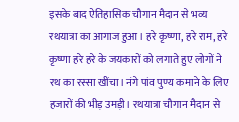इसके बाद ऐतिहासिक चौगान मैदान से भव्य रथयात्रा का आगाज हुआ। हरे कृष्णा, हरे राम, हरे कृष्णा हरे हरे के जयकारों को लगाते हुए लोगों ने रथ का रस्सा खींचा। नंगे पांव पुण्य कमाने के लिए हजारों की भीड़ उमड़ी। रथयात्रा चौगान मैदान से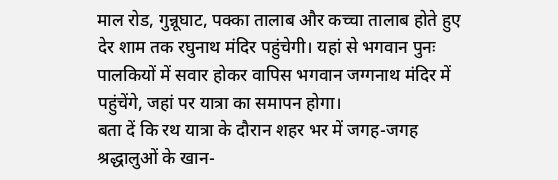माल रोड, गुन्नूघाट, पक्का तालाब और कच्चा तालाब होते हुए देर शाम तक रघुनाथ मंदिर पहुंचेगी। यहां से भगवान पुनः पालकियों में सवार होकर वापिस भगवान जग्गनाथ मंदिर में पहुंचेंगे, जहां पर यात्रा का समापन होगा।
बता दें कि रथ यात्रा के दौरान शहर भर में जगह-जगह श्रद्धालुओं के खान-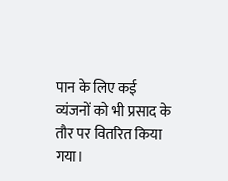पान के लिए कई व्यंजनों को भी प्रसाद के तौर पर वितरित किया गया।